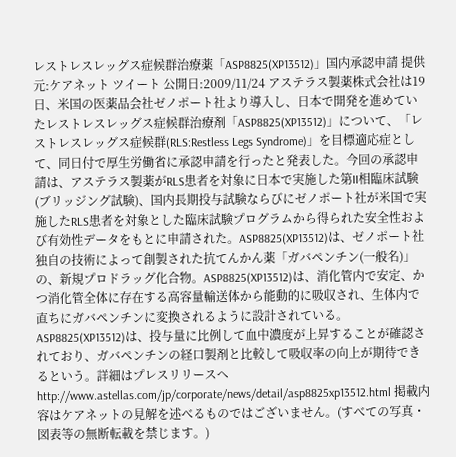レストレスレッグス症候群治療薬「ASP8825(XP13512)」国内承認申請 提供元:ケアネット ツイート 公開日:2009/11/24 アステラス製薬株式会社は19日、米国の医薬品会社ゼノポート社より導入し、日本で開発を進めていたレストレスレッグス症候群治療剤「ASP8825(XP13512)」について、「レストレスレッグス症候群(RLS:Restless Legs Syndrome)」を目標適応症として、同日付で厚生労働省に承認申請を行ったと発表した。今回の承認申請は、アステラス製薬がRLS患者を対象に日本で実施した第II相臨床試験(ブリッジング試験)、国内長期投与試験ならびにゼノポート社が米国で実施したRLS患者を対象とした臨床試験プログラムから得られた安全性および有効性データをもとに申請された。ASP8825(XP13512)は、ゼノポート社独自の技術によって創製された抗てんかん薬「ガバペンチン(一般名)」の、新規プロドラッグ化合物。ASP8825(XP13512)は、消化管内で安定、かつ消化管全体に存在する高容量輸送体から能動的に吸収され、生体内で直ちにガバペンチンに変換されるように設計されている。ASP8825(XP13512)は、投与量に比例して血中濃度が上昇することが確認されており、ガバペンチンの経口製剤と比較して吸収率の向上が期待できるという。詳細はプレスリリースへhttp://www.astellas.com/jp/corporate/news/detail/asp8825xp13512.html 掲載内容はケアネットの見解を述べるものではございません。(すべての写真・図表等の無断転載を禁じます。)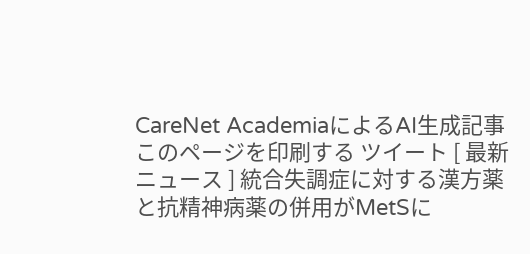CareNet AcademiaによるAI生成記事 このページを印刷する ツイート [ 最新ニュース ] 統合失調症に対する漢方薬と抗精神病薬の併用がMetSに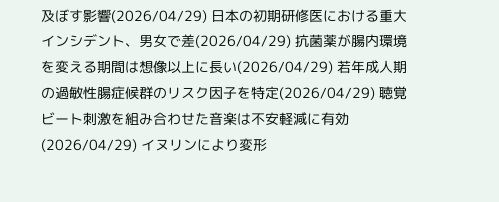及ぼす影響(2026/04/29) 日本の初期研修医における重大インシデント、男女で差(2026/04/29) 抗菌薬が腸内環境を変える期間は想像以上に長い(2026/04/29) 若年成人期の過敏性腸症候群のリスク因子を特定(2026/04/29) 聴覚ビート刺激を組み合わせた音楽は不安軽減に有効(2026/04/29) イヌリンにより変形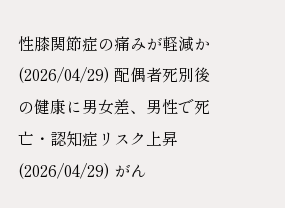性膝関節症の痛みが軽減か(2026/04/29) 配偶者死別後の健康に男女差、男性で死亡・認知症リスク上昇(2026/04/29) がん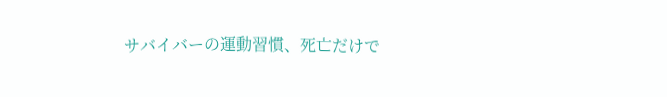サバイバーの運動習慣、死亡だけで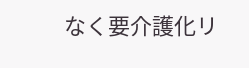なく要介護化リ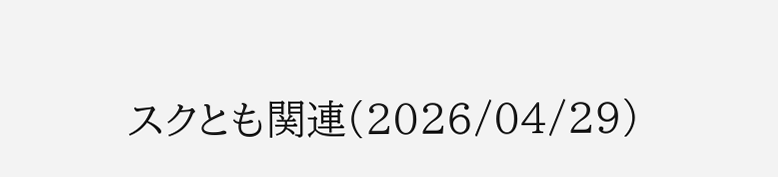スクとも関連(2026/04/29)